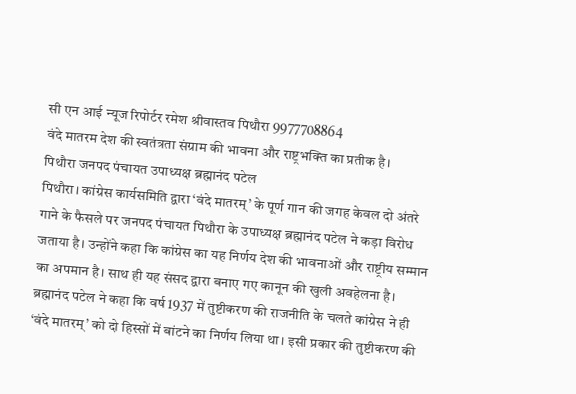सी एन आई न्यूज रिपोर्टर रमेश श्रीवास्तव पिथौरा 9977708864
वंदे मातरम देश की स्वतंत्रता संग्राम की भावना और राष्ट्रभक्ति का प्रतीक है।
पिथौरा जनपद पंचायत उपाध्यक्ष ब्रह्मानंद पटेल
पिथौरा। कांग्रेस कार्यसमिति द्वारा ‘वंदे मातरम्’ के पूर्ण गान की जगह केवल दो अंतरे गाने के फैसले पर जनपद पंचायत पिथौरा के उपाध्यक्ष ब्रह्मानंद पटेल ने कड़ा विरोध जताया है। उन्होंने कहा कि कांग्रेस का यह निर्णय देश की भावनाओं और राष्ट्रीय सम्मान का अपमान है। साथ ही यह संसद द्वारा बनाए गए कानून की खुली अवहेलना है।
ब्रह्मानंद पटेल ने कहा कि वर्ष 1937 में तुष्टीकरण की राजनीति के चलते कांग्रेस ने ही ‘वंदे मातरम्’ को दो हिस्सों में बांटने का निर्णय लिया था। इसी प्रकार की तुष्टीकरण की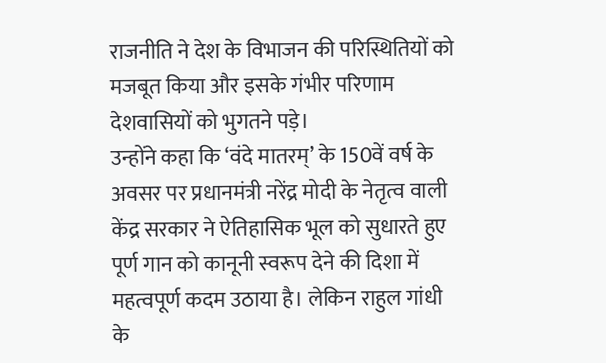राजनीति ने देश के विभाजन की परिस्थितियों को मजबूत किया और इसके गंभीर परिणाम देशवासियों को भुगतने पड़े।
उन्होंने कहा कि ‘वंदे मातरम्’ के 150वें वर्ष के अवसर पर प्रधानमंत्री नरेंद्र मोदी के नेतृत्व वाली केंद्र सरकार ने ऐतिहासिक भूल को सुधारते हुए पूर्ण गान को कानूनी स्वरूप देने की दिशा में महत्वपूर्ण कदम उठाया है। लेकिन राहुल गांधी के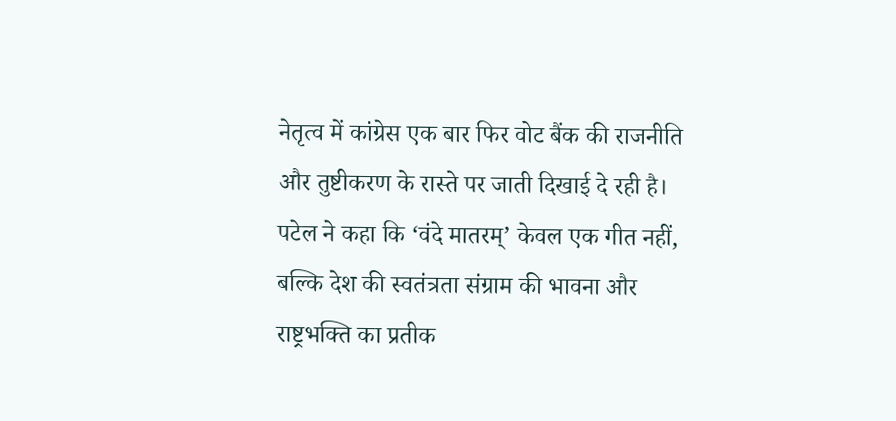नेतृत्व में कांग्रेस एक बार फिर वोट बैंक की राजनीति और तुष्टीकरण के रास्ते पर जाती दिखाई दे रही है।
पटेल ने कहा कि ‘वंदे मातरम्’ केवल एक गीत नहीं, बल्कि देश की स्वतंत्रता संग्राम की भावना और राष्ट्रभक्ति का प्रतीक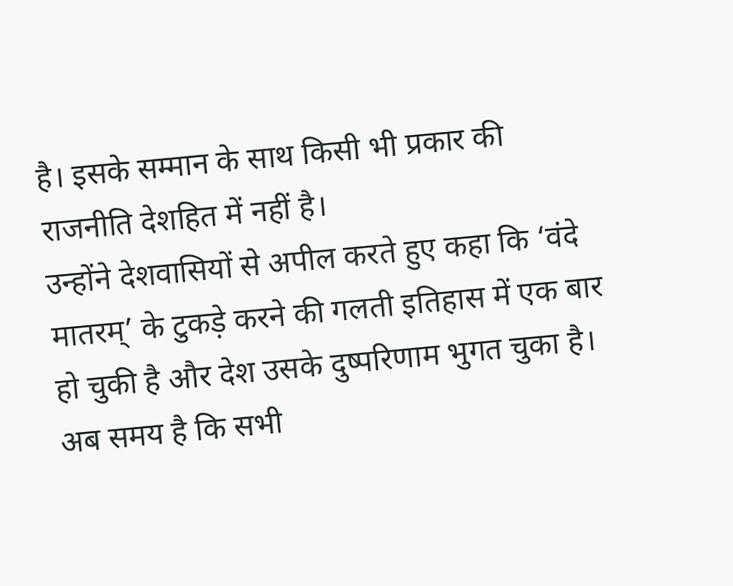है। इसके सम्मान के साथ किसी भी प्रकार की राजनीति देशहित में नहीं है।
उन्होंने देशवासियों से अपील करते हुए कहा कि ‘वंदे मातरम्’ के टुकड़े करने की गलती इतिहास में एक बार हो चुकी है और देश उसके दुष्परिणाम भुगत चुका है। अब समय है कि सभी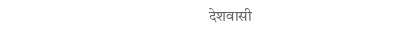देशवासी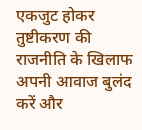एकजुट होकर तुष्टीकरण की राजनीति के खिलाफ अपनी आवाज बुलंद करें और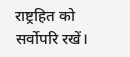राष्ट्रहित को सर्वोपरि रखें।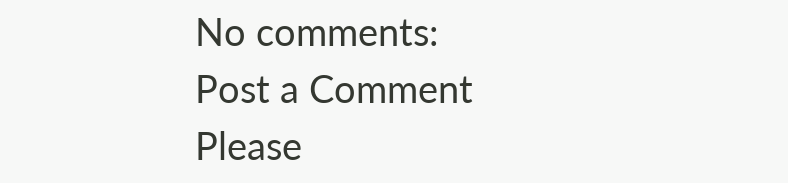No comments:
Post a Comment
Please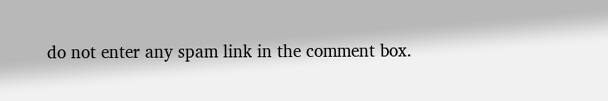do not enter any spam link in the comment box.